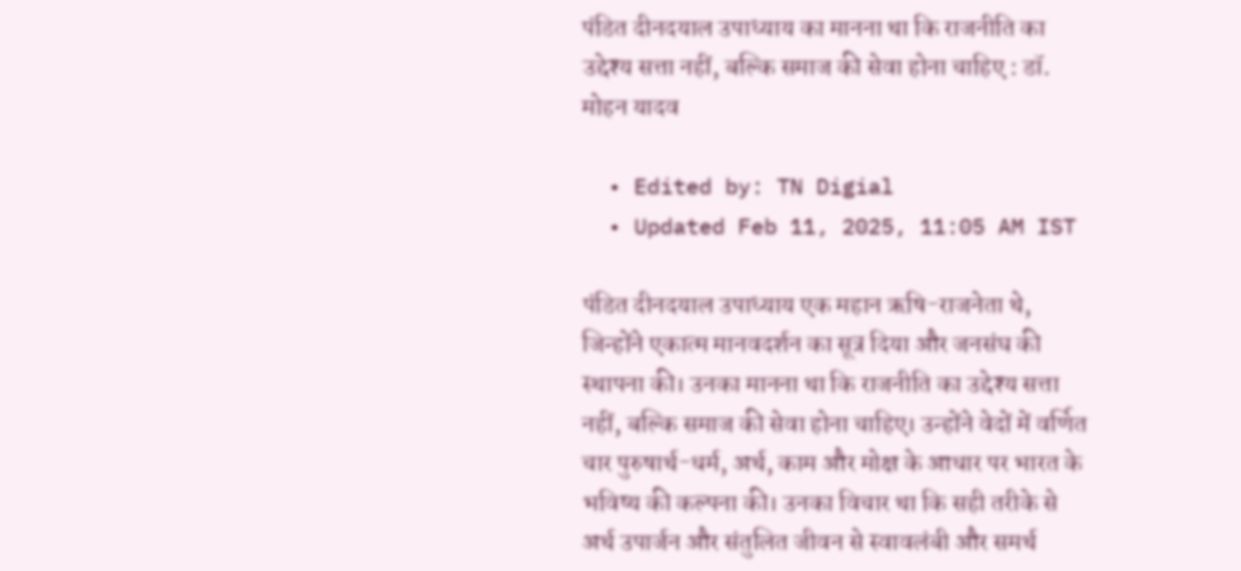पंडित दीनदयाल उपाध्याय का मानना था कि राजनीति का उद्देश्य सत्ता नहीं, बल्कि समाज की सेवा होना चाहिए : डॉ. मोहन यादव

  • Edited by: TN Digial
  • Updated Feb 11, 2025, 11:05 AM IST

पंडित दीनदयाल उपाध्याय एक महान ऋषि-राजनेता थे, जिन्होंने एकात्म मानवदर्शन का सूत्र दिया और जनसंघ की स्थापना की। उनका मानना था कि राजनीति का उद्देश्य सत्ता नहीं, बल्कि समाज की सेवा होना चाहिए। उन्होंने वेदों में वर्णित चार पुरुषार्थ-धर्म, अर्थ, काम और मोक्ष के आधार पर भारत के भविष्य की कल्पना की। उनका विचार था कि सही तरीके से अर्थ उपार्जन और संतुलित जीवन से स्वावलंबी और समर्थ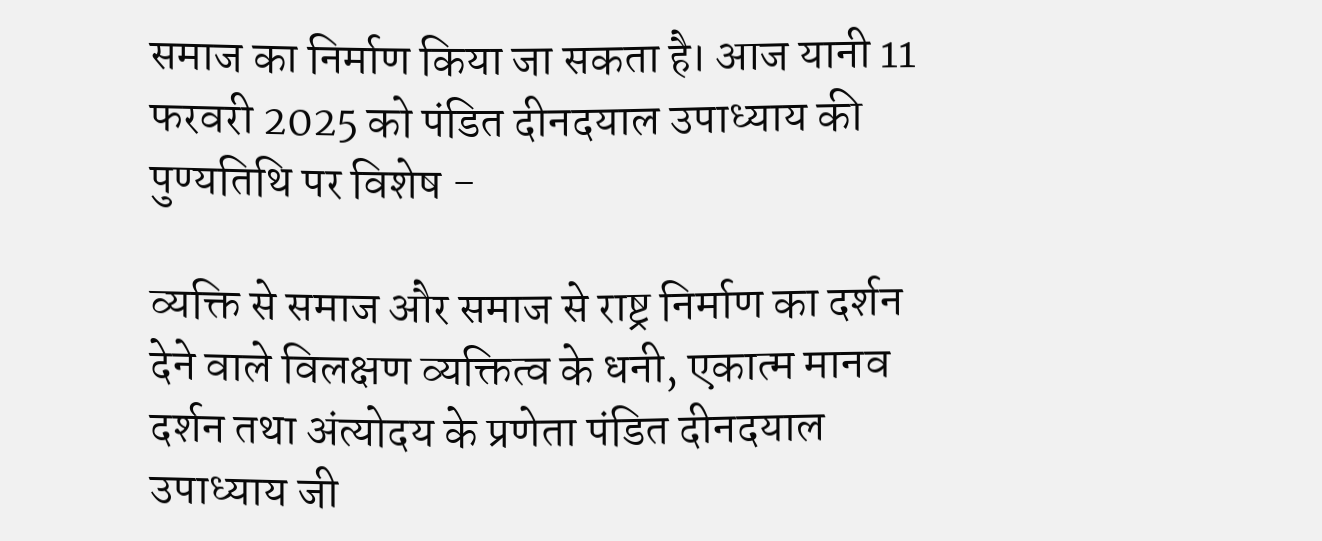समाज का निर्माण किया जा सकता है। आज यानी 11 फरवरी 2025 को पंडित दीनदयाल उपाध्याय की पुण्यतिथि पर विशेष -

व्यक्ति से समाज और समाज से राष्ट्र निर्माण का दर्शन देने वाले विलक्षण व्यक्तित्व के धनी, एकात्म मानव दर्शन तथा अंत्योदय के प्रणेता पंडित दीनदयाल उपाध्याय जी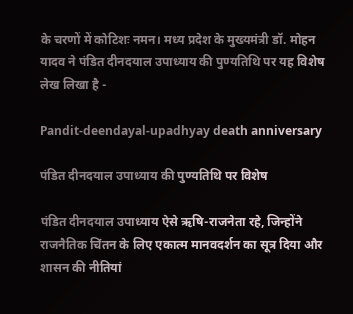के चरणों में कोटिशः नमन। मध्य प्रदेश के मुख्यमंत्री डॉ. मोहन यादव ने पंडित दीनदयाल उपाध्याय की पुण्यतिथि पर यह विशेष लेख लिखा है -

Pandit-deendayal-upadhyay death anniversary

पंडित दीनदयाल उपाध्याय की पुण्यतिथि पर विशेष

पंडित दीनदयाल उपाध्याय ऐसे ऋषि-राजनेता रहे, जिन्होंने राजनैतिक चिंतन के लिए एकात्म मानवदर्शन का सूत्र दिया और शासन की नीतियां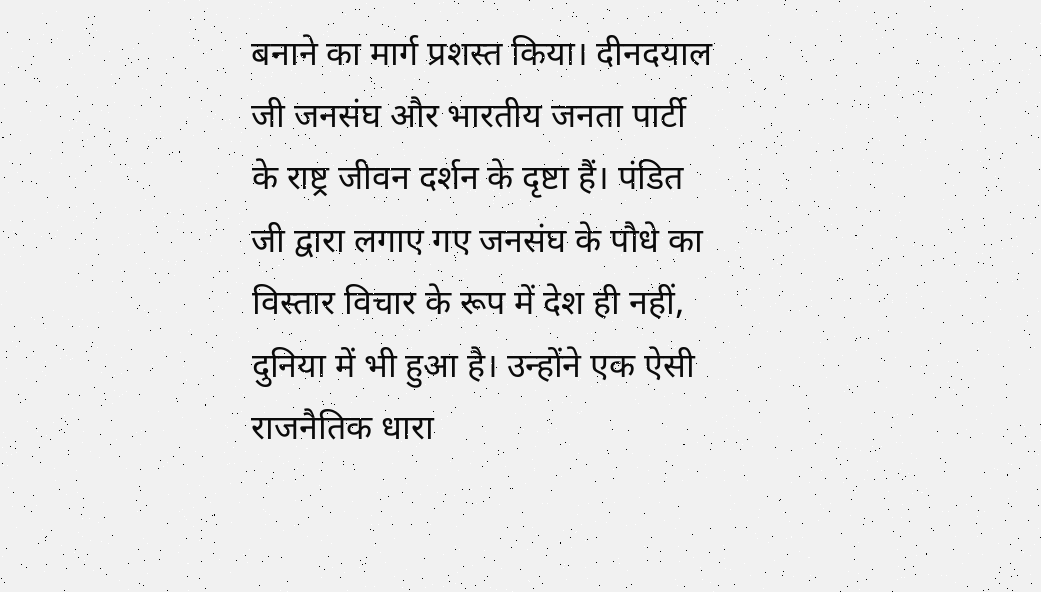बनाने का मार्ग प्रशस्त किया। दीनदयाल जी जनसंघ और भारतीय जनता पार्टी के राष्ट्र जीवन दर्शन के दृष्टा हैं। पंडित जी द्वारा लगाए गए जनसंघ के पौधे का विस्तार विचार के रूप में देश ही नहीं, दुनिया में भी हुआ है। उन्होंने एक ऐसी राजनैतिक धारा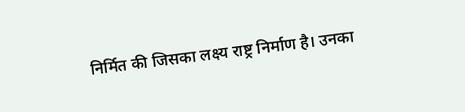निर्मित की जिसका लक्ष्य राष्ट्र निर्माण है। उनका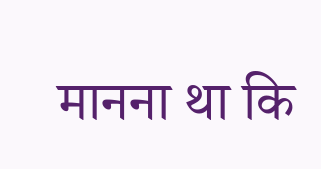मानना था कि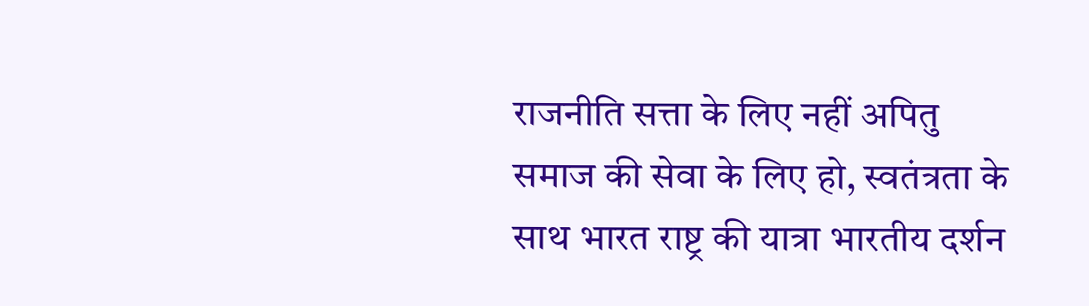राजनीति सत्ता के लिए नहीं अपितु समाज की सेवा के लिए हो, स्वतंत्रता के साथ भारत राष्ट्र की यात्रा भारतीय दर्शन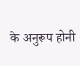के अनुरूप होनी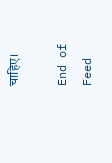चाहिए।

End of Feed